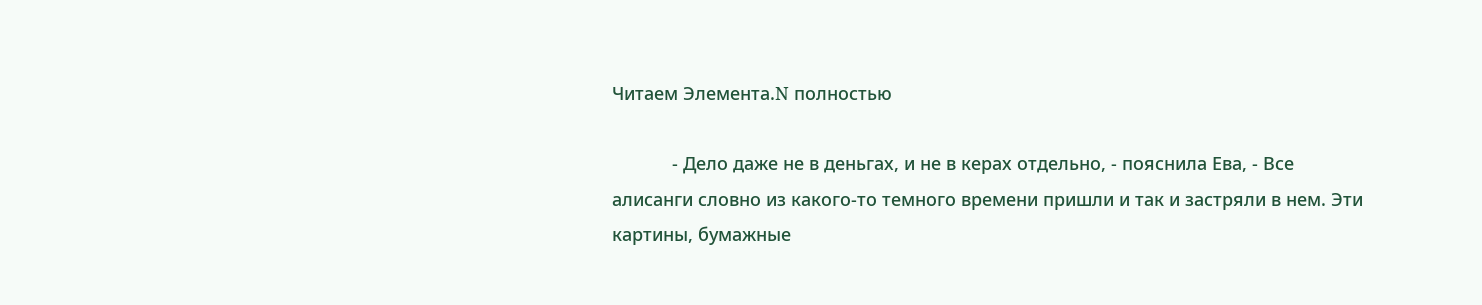Читаем Элемента.N полностью

            - Дело даже не в деньгах, и не в керах отдельно, - пояснила Ева, - Все алисанги словно из какого-то темного времени пришли и так и застряли в нем. Эти картины, бумажные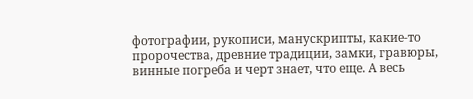фотографии, рукописи, манускрипты, какие-то пророчества, древние традиции, замки, гравюры, винные погреба и черт знает, что еще. А весь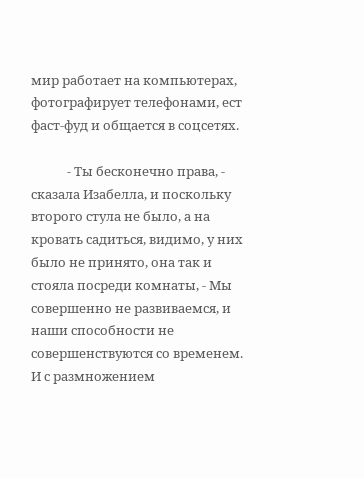мир работает на компьютерах, фотографирует телефонами, ест фаст-фуд и общается в соцсетях.

            - Ты бесконечно права, - сказала Изабелла, и поскольку второго стула не было, а на кровать садиться, видимо, у них было не принято, она так и стояла посреди комнаты, - Мы совершенно не развиваемся, и наши способности не совершенствуются со временем. И с размножением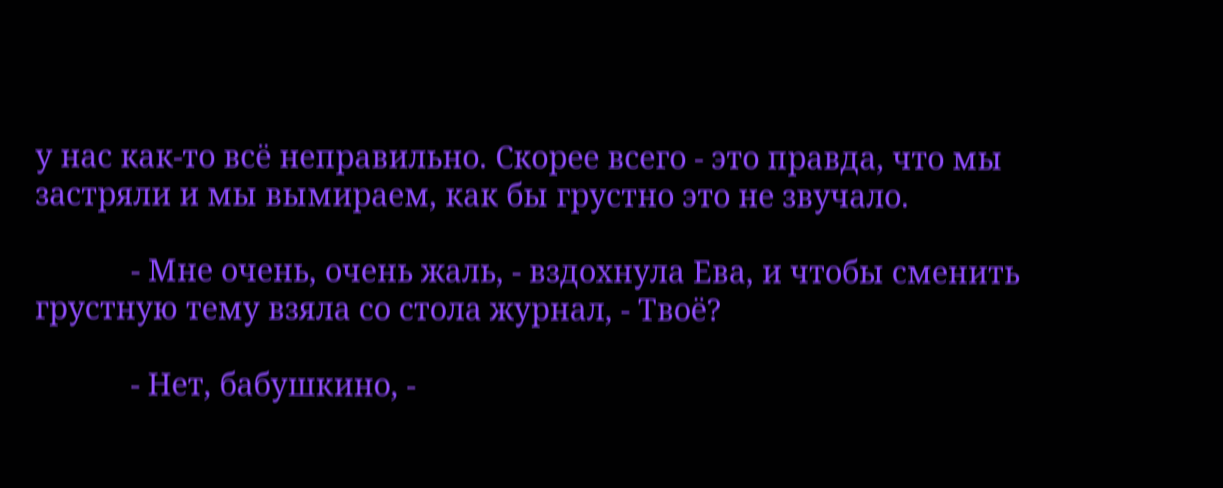у нас как-то всё неправильно. Скорее всего - это правда, что мы застряли и мы вымираем, как бы грустно это не звучало.

            - Мне очень, очень жаль, - вздохнула Ева, и чтобы сменить грустную тему взяла со стола журнал, - Твоё?

            - Нет, бабушкино, -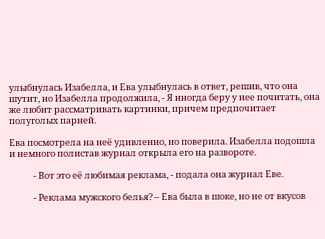улыбнулась Изабелла, и Ева улыбнулась в ответ, решив, что она шутит, но Изабелла продолжила, - Я иногда беру у нее почитать, она же любит рассматривать картинки, причем предпочитает полуголых парней.

Ева посмотрела на неё удивленно, но поверила. Изабелла подошла и немного полистав журнал открыла его на развороте.

            - Вот это её любимая реклама, - подала она журнал Еве.

            - Реклама мужского белья? – Ева была в шоке, но не от вкусов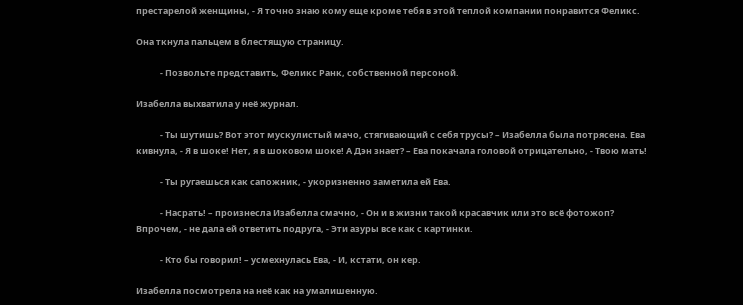престарелой женщины, - Я точно знаю кому еще кроме тебя в этой теплой компании понравится Феликс.

Она ткнула пальцем в блестящую страницу.

            - Позвольте представить, Феликс Ранк, собственной персоной.

Изабелла выхватила у неё журнал.

            - Ты шутишь? Вот этот мускулистый мачо, стягивающий с себя трусы? – Изабелла была потрясена. Ева кивнула, - Я в шоке! Нет, я в шоковом шоке! А Дэн знает? – Ева покачала головой отрицательно, - Твою мать!

            - Ты ругаешься как сапожник, - укоризненно заметила ей Ева.

            - Насрать! – произнесла Изабелла смачно, - Он и в жизни такой красавчик или это всё фотожоп? Впрочем, - не дала ей ответить подруга, - Эти азуры все как с картинки.

            - Кто бы говорил! – усмехнулась Ева, - И, кстати, он кер.

Изабелла посмотрела на неё как на умалишенную.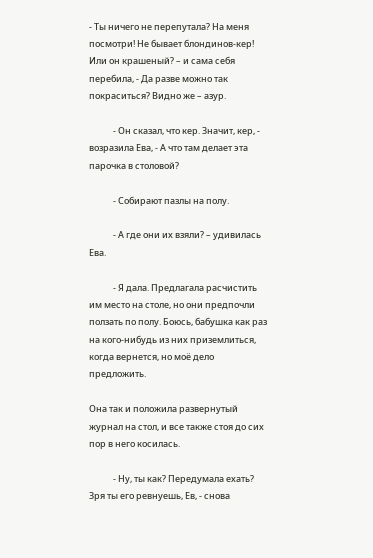- Ты ничего не перепутала? На меня посмотри! Не бывает блондинов-кер! Или он крашеный? – и сама себя перебила, - Да разве можно так покраситься? Видно же – азур.

            - Он сказал, что кер. Значит, кер, - возразила Ева, - А что там делает эта парочка в столовой?

            - Собирают пазлы на полу.

            - А где они их взяли? – удивилась Ева.

            - Я дала. Предлагала расчистить им место на столе, но они предпочли ползать по полу. Боюсь, бабушка как раз на кого-нибудь из них приземлиться, когда вернется, но моё дело предложить.

Она так и положила развернутый журнал на стол, и все также стоя до сих пор в него косилась.

            - Ну, ты как? Передумала ехать? Зря ты его ревнуешь, Ев, - снова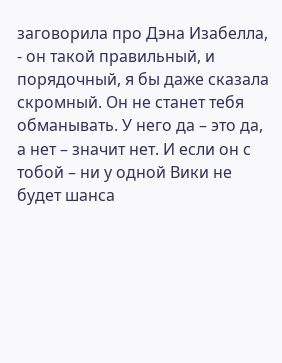заговорила про Дэна Изабелла, - он такой правильный, и порядочный, я бы даже сказала скромный. Он не станет тебя обманывать. У него да – это да, а нет – значит нет. И если он с тобой – ни у одной Вики не будет шанса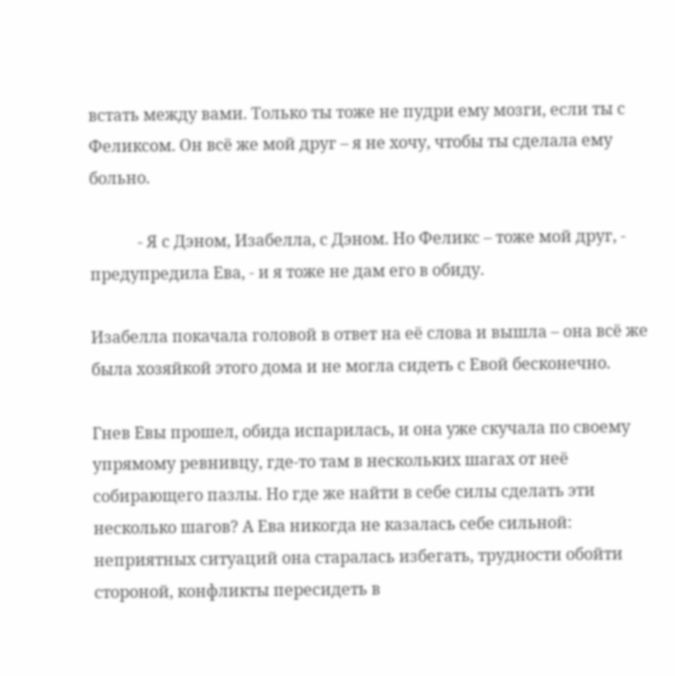встать между вами. Только ты тоже не пудри ему мозги, если ты с Феликсом. Он всё же мой друг – я не хочу, чтобы ты сделала ему больно.

            - Я с Дэном, Изабелла, с Дэном. Но Феликс – тоже мой друг, - предупредила Ева, - и я тоже не дам его в обиду.

Изабелла покачала головой в ответ на её слова и вышла – она всё же была хозяйкой этого дома и не могла сидеть с Евой бесконечно.

Гнев Евы прошел, обида испарилась, и она уже скучала по своему упрямому ревнивцу, где-то там в нескольких шагах от неё собирающего пазлы. Но где же найти в себе силы сделать эти несколько шагов? А Ева никогда не казалась себе сильной: неприятных ситуаций она старалась избегать, трудности обойти стороной, конфликты пересидеть в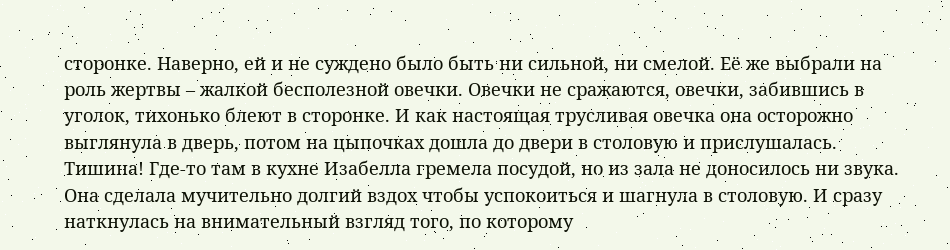сторонке. Наверно, ей и не суждено было быть ни сильной, ни смелой. Её же выбрали на роль жертвы – жалкой бесполезной овечки. Овечки не сражаются, овечки, забившись в уголок, тихонько блеют в сторонке. И как настоящая трусливая овечка она осторожно выглянула в дверь, потом на цыпочках дошла до двери в столовую и прислушалась. Тишина! Где-то там в кухне Изабелла гремела посудой, но из зала не доносилось ни звука. Она сделала мучительно долгий вздох чтобы успокоиться и шагнула в столовую. И сразу наткнулась на внимательный взгляд того, по которому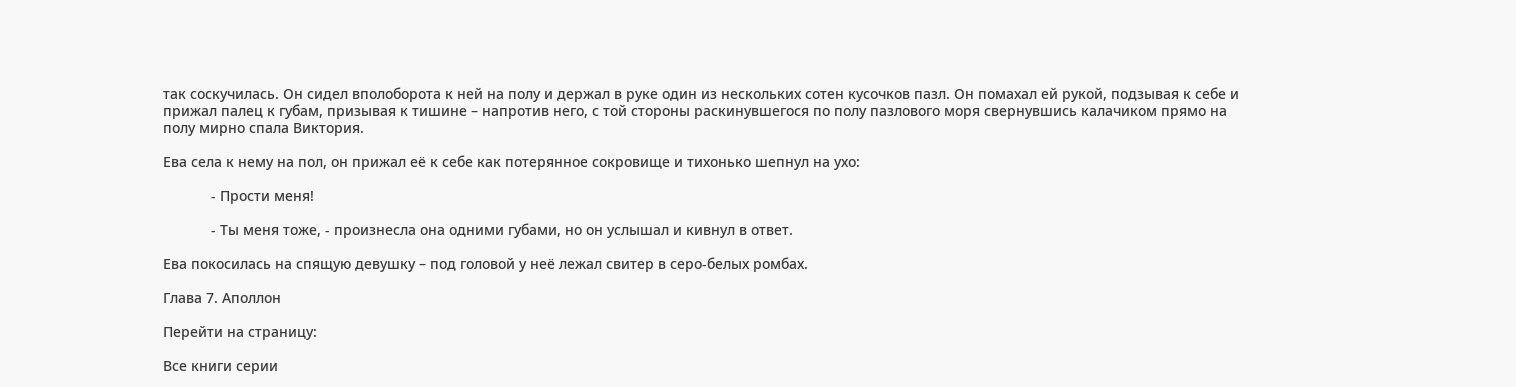так соскучилась. Он сидел вполоборота к ней на полу и держал в руке один из нескольких сотен кусочков пазл. Он помахал ей рукой, подзывая к себе и прижал палец к губам, призывая к тишине – напротив него, с той стороны раскинувшегося по полу пазлового моря свернувшись калачиком прямо на полу мирно спала Виктория.

Ева села к нему на пол, он прижал её к себе как потерянное сокровище и тихонько шепнул на ухо:

            - Прости меня!

            - Ты меня тоже, - произнесла она одними губами, но он услышал и кивнул в ответ.

Ева покосилась на спящую девушку – под головой у неё лежал свитер в серо-белых ромбах.

Глава 7. Аполлон

Перейти на страницу:

Все книги серии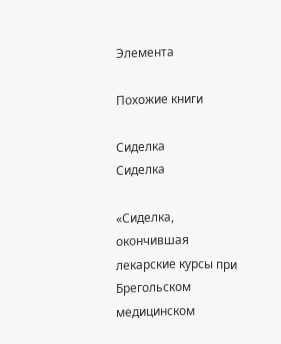Элемента

Похожие книги

Сиделка
Сиделка

«Сиделка, окончившая лекарские курсы при Брегольском медицинском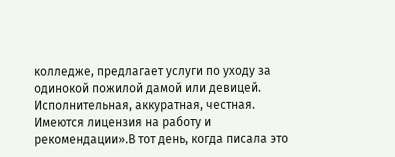колледже, предлагает услуги по уходу за одинокой пожилой дамой или девицей. Исполнительная, аккуратная, честная. Имеются лицензия на работу и рекомендации».В тот день, когда писала это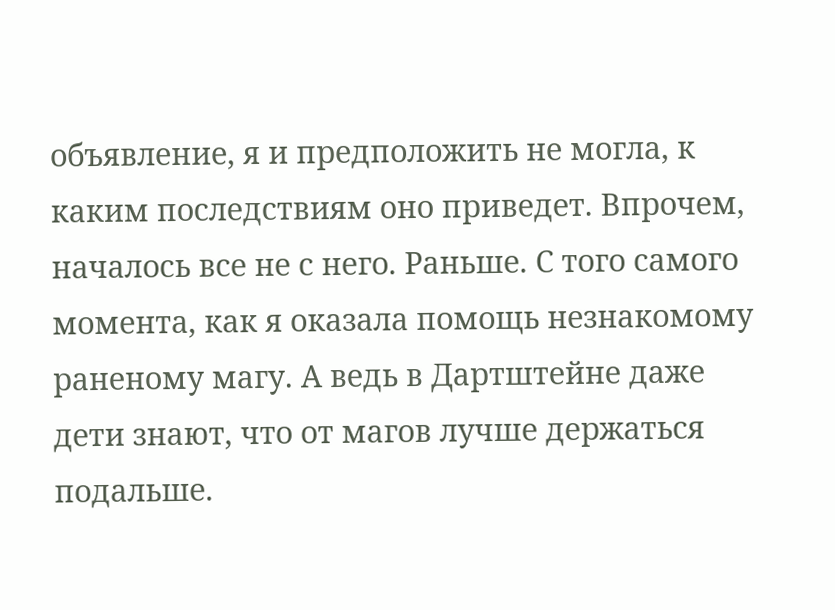объявление, я и предположить не могла, к каким последствиям оно приведет. Впрочем, началось все не с него. Раньше. С того самого момента, как я оказала помощь незнакомому раненому магу. А ведь в Дартштейне даже дети знают, что от магов лучше держаться подальше.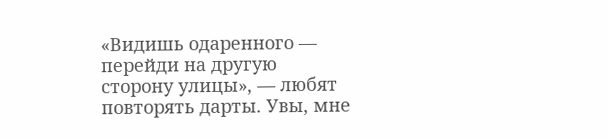«Видишь одаренного — перейди на другую сторону улицы», — любят повторять дарты. Увы, мне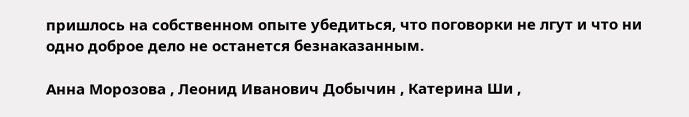пришлось на собственном опыте убедиться, что поговорки не лгут и что ни одно доброе дело не останется безнаказанным.

Анна Морозова , Леонид Иванович Добычин , Катерина Ши ,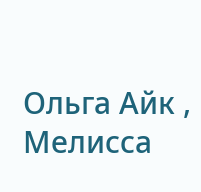Ольга Айк , Мелисса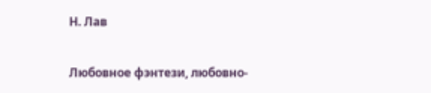Н. Лав

Любовное фэнтези, любовно-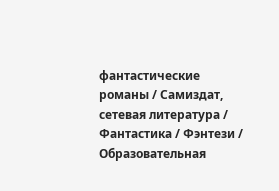фантастические романы / Самиздат, сетевая литература / Фантастика / Фэнтези / Образовательная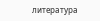литература